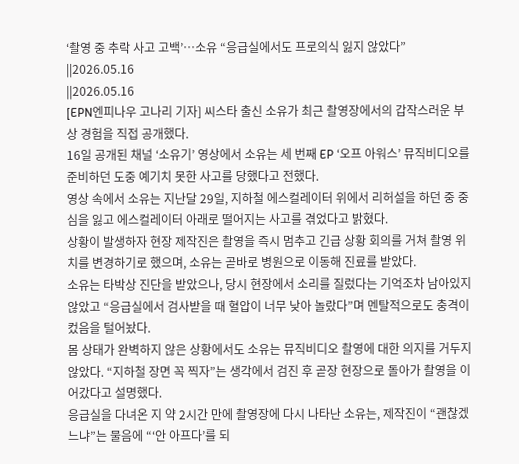‘촬영 중 추락 사고 고백’…소유 “응급실에서도 프로의식 잃지 않았다”
||2026.05.16
||2026.05.16
[EPN엔피나우 고나리 기자] 씨스타 출신 소유가 최근 촬영장에서의 갑작스러운 부상 경험을 직접 공개했다.
16일 공개된 채널 ‘소유기’ 영상에서 소유는 세 번째 EP ‘오프 아워스’ 뮤직비디오를 준비하던 도중 예기치 못한 사고를 당했다고 전했다.
영상 속에서 소유는 지난달 29일, 지하철 에스컬레이터 위에서 리허설을 하던 중 중심을 잃고 에스컬레이터 아래로 떨어지는 사고를 겪었다고 밝혔다.
상황이 발생하자 현장 제작진은 촬영을 즉시 멈추고 긴급 상황 회의를 거쳐 촬영 위치를 변경하기로 했으며, 소유는 곧바로 병원으로 이동해 진료를 받았다.
소유는 타박상 진단을 받았으나, 당시 현장에서 소리를 질렀다는 기억조차 남아있지 않았고 “응급실에서 검사받을 때 혈압이 너무 낮아 놀랐다”며 멘탈적으로도 충격이 컸음을 털어놨다.
몸 상태가 완벽하지 않은 상황에서도 소유는 뮤직비디오 촬영에 대한 의지를 거두지 않았다. “지하철 장면 꼭 찍자”는 생각에서 검진 후 곧장 현장으로 돌아가 촬영을 이어갔다고 설명했다.
응급실을 다녀온 지 약 2시간 만에 촬영장에 다시 나타난 소유는, 제작진이 “괜찮겠느냐”는 물음에 “‘안 아프다’를 되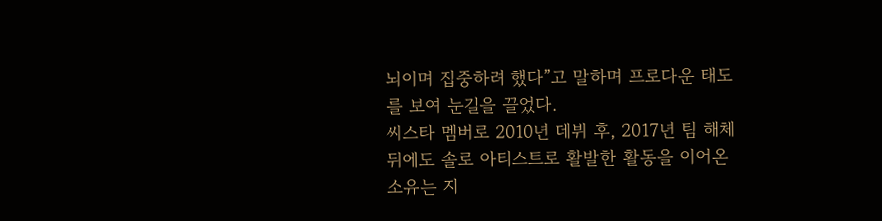뇌이며 집중하려 했다”고 말하며 프로다운 태도를 보여 눈길을 끌었다.
씨스타 멤버로 2010년 데뷔 후, 2017년 팀 해체 뒤에도 솔로 아티스트로 활발한 활동을 이어온 소유는 지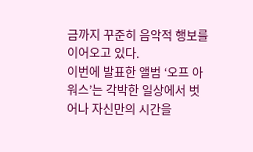금까지 꾸준히 음악적 행보를 이어오고 있다.
이번에 발표한 앨범 ‘오프 아워스’는 각박한 일상에서 벗어나 자신만의 시간을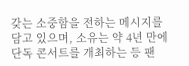갖는 소중함을 전하는 메시지를 담고 있으며, 소유는 약 4년 만에 단독 콘서트를 개최하는 등 팬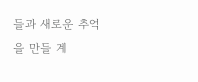들과 새로운 추억을 만들 계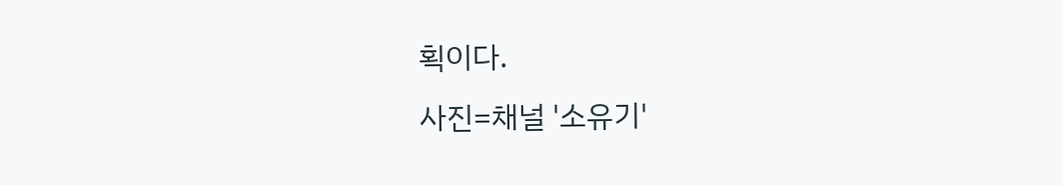획이다.
사진=채널 '소유기'